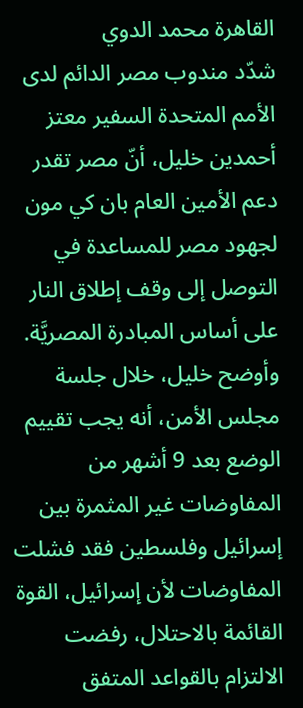القاهرة محمد الدوي
شدّد مندوب مصر الدائم لدى الأمم المتحدة السفير معتز أحمدين خليل، أنّ مصر تقدر دعم الأمين العام بان كي مون لجهود مصر للمساعدة في التوصل إلى وقف إطلاق النار على أساس المبادرة المصريَّة. وأوضح خليل، خلال جلسة مجلس الأمن، أنه يجب تقييم الوضع بعد 9 أشهر من المفاوضات غير المثمرة بين إسرائيل وفلسطين فقد فشلت المفاوضات لأن إسرائيل، القوة القائمة بالاحتلال، رفضت الالتزام بالقواعد المتفق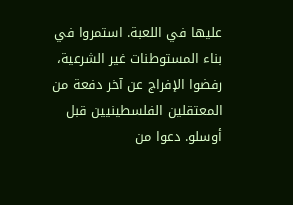عليها في اللعبة. استمروا في بناء المستوطنات غير الشرعية، رفضوا الإفراج عن آخر دفعة من المعتقلين الفلسطينيين قبل أوسلو. دعوا من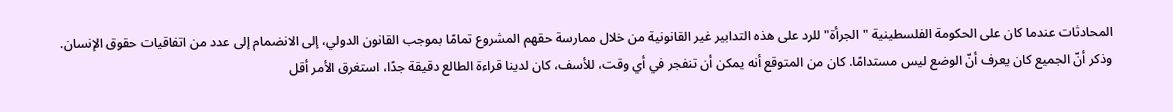المحادثات عندما كان على الحكومة الفلسطينية "الجرأة" للرد على هذه التدابير غير القانونية من خلال ممارسة حقهم المشروع تمامًا بموجب القانون الدولي، إلى الانضمام إلى عدد من اتفاقيات حقوق الإنسان.
وذكر أنّ الجميع كان يعرف أنّ الوضع ليس مستدامًا. كان من المتوقع أنه يمكن أن تنفجر في أي وقت، للأسف، كان لدينا قراءة الطالع دقيقة جدًا، استغرق الأمر أقل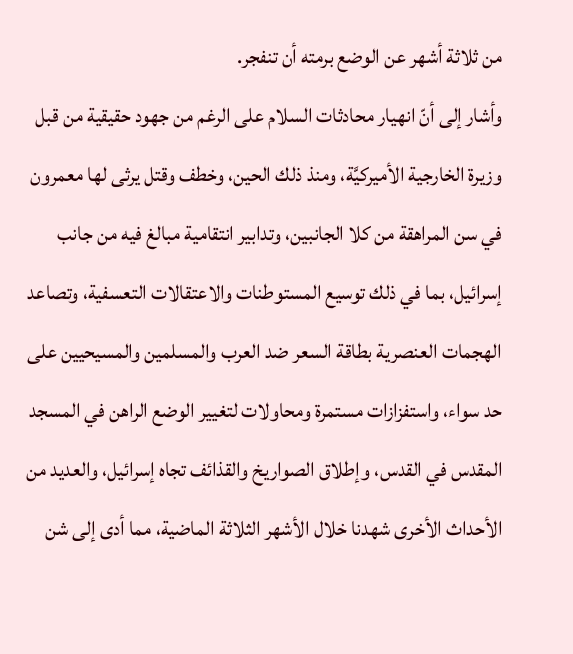من ثلاثة أشهر عن الوضع برمته أن تنفجر.
وأشار إلى أنّ انهيار محادثات السلام على الرغم من جهود حقيقية من قبل وزيرة الخارجية الأميركيَّة، ومنذ ذلك الحين، وخطف وقتل يرثى لها معمرون في سن المراهقة من كلا الجانبين، وتدابير انتقامية مبالغ فيه من جانب إسرائيل، بما في ذلك توسيع المستوطنات والاعتقالات التعسفية، وتصاعد الهجمات العنصرية بطاقة السعر ضد العرب والمسلمين والمسيحيين على حد سواء، واستفزازات مستمرة ومحاولات لتغيير الوضع الراهن في المسجد المقدس في القدس، وإطلاق الصواريخ والقذائف تجاه إسرائيل، والعديد من الأحداث الأخرى شهدنا خلال الأشهر الثلاثة الماضية، مما أدى إلى شن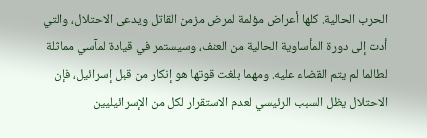الحرب الحالية. كلها أعراض مؤلمة لمرض مزمن القاتل ويدعى الاحتلال، والتي أدت إلى دورة المأساوية الحالية من العنف، وسيستمر في قيادة لمآسي مماثلة لطالما لم يتم القضاء عليه. ومهما بلغت قوتها هو إنكار من قبل إسرائيل، فإن الاحتلال يظل السبب الرئيسي لعدم الاستقرار لكل من الإسرائيليين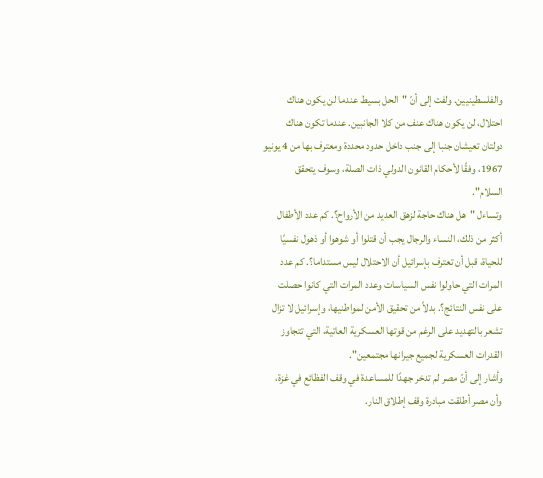والفلسطينيين. ولفت إلى أنّ "الحل بسيط عندما لن يكون هناك احتلال، لن يكون هناك عنف من كلا الجانبين. عندما تكون هناك دولتان تعيشان جنبا إلى جنب داخل حدود محددة ومعترف بها من 4 يونيو 1967، وفقًا لأحكام القانون الدولي ذات الصلة، وسوف يتحقق السلام".
وتساءل "هل هناك حاجة لزهق العديد من الأرواح؟. كم عدد الأطفال أكثر من ذلك، النساء والرجال يجب أن قتلوا أو شوهوا أو ذهول نفسيًا للحياة، قبل أن تعترف بإسرائيل أن الاحتلال ليس مستداما؟. كم عدد المرات التي حاولوا نفس السياسات وعدد المرات التي كانوا حصلت على نفس النتائج؟. بدلاً من تحقيق الأمن لمواطنيها، وإسرائيل لا تزال تشعر بالتهديد على الرغم من قوتها العسكرية العاتية، التي تتجاوز القدرات العسكرية لجميع جيرانها مجتمعين".
وأشار إلى أنّ مصر لم تدخر جهدًا للمساعدة في وقف الفظائع في غزة، وأن مصر أطلقت مبادرة وقف إطلاق النار.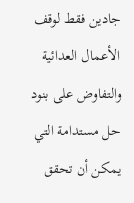جادين فقط لوقف الأعمال العدائية والتفاوض على بنود حل مستدامة التي يمكن أن تحقق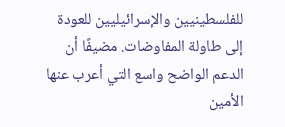للفلسطينيين والإسرائيليين للعودة إلى طاولة المفاوضات. مضيفًا أن الدعم الواضح واسع التي أعرب عنها الأمين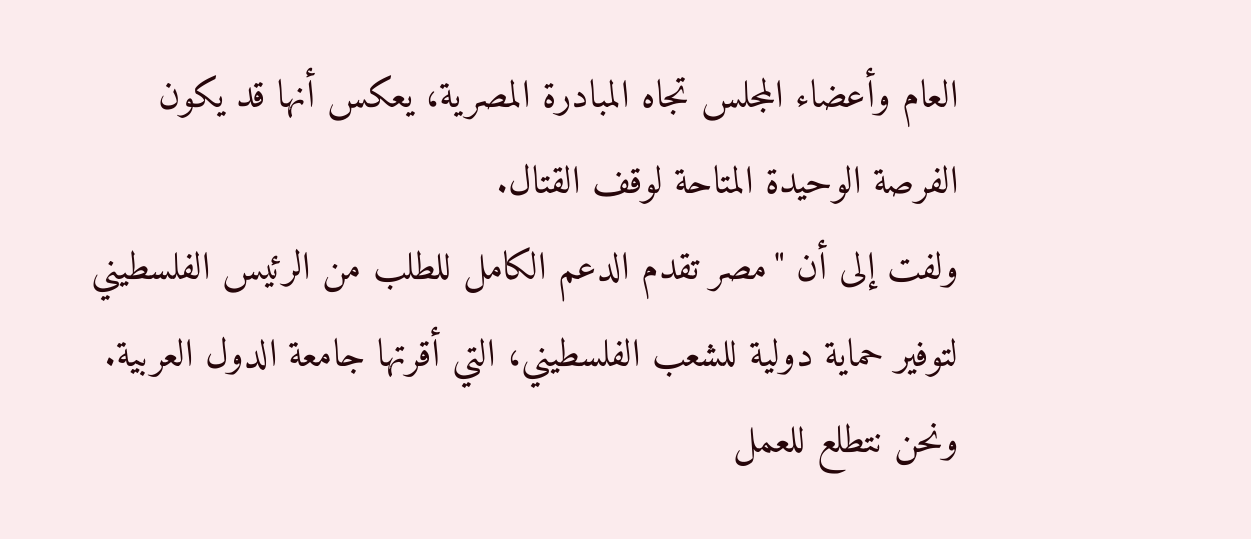العام وأعضاء المجلس تجاه المبادرة المصرية، يعكس أنها قد يكون الفرصة الوحيدة المتاحة لوقف القتال.
ولفت إلى أن "مصر تقدم الدعم الكامل للطلب من الرئيس الفلسطيني لتوفير حماية دولية للشعب الفلسطيني، التي أقرتها جامعة الدول العربية. ونحن نتطلع للعمل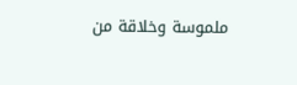ملموسة وخلاقة من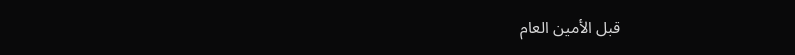قبل الأمين العام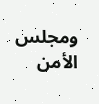ومجلس الأمن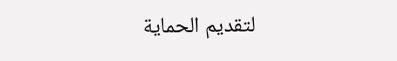لتقديم الحماية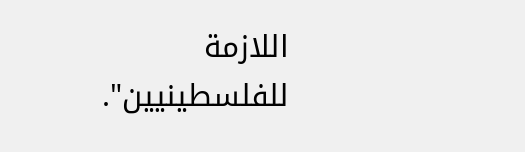اللازمة للفلسطينيين".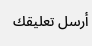أرسل تعليقك